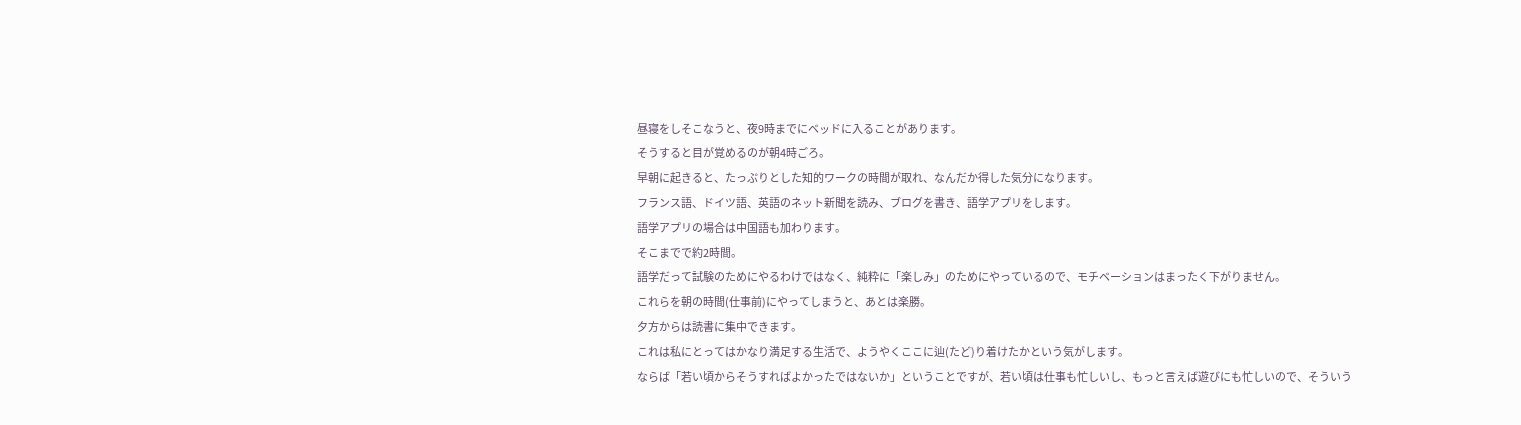昼寝をしそこなうと、夜9時までにベッドに入ることがあります。
そうすると目が覚めるのが朝4時ごろ。
早朝に起きると、たっぷりとした知的ワークの時間が取れ、なんだか得した気分になります。
フランス語、ドイツ語、英語のネット新聞を読み、ブログを書き、語学アプリをします。
語学アプリの場合は中国語も加わります。
そこまでで約2時間。
語学だって試験のためにやるわけではなく、純粋に「楽しみ」のためにやっているので、モチベーションはまったく下がりません。
これらを朝の時間(仕事前)にやってしまうと、あとは楽勝。
夕方からは読書に集中できます。
これは私にとってはかなり満足する生活で、ようやくここに辿(たど)り着けたかという気がします。
ならば「若い頃からそうすればよかったではないか」ということですが、若い頃は仕事も忙しいし、もっと言えば遊びにも忙しいので、そういう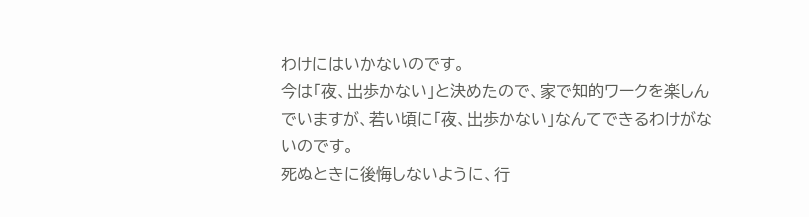わけにはいかないのです。
今は「夜、出歩かない」と決めたので、家で知的ワークを楽しんでいますが、若い頃に「夜、出歩かない」なんてできるわけがないのです。
死ぬときに後悔しないように、行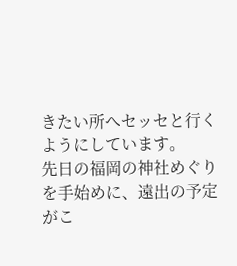きたい所へセッセと行くようにしています。
先日の福岡の神社めぐりを手始めに、遠出の予定がこ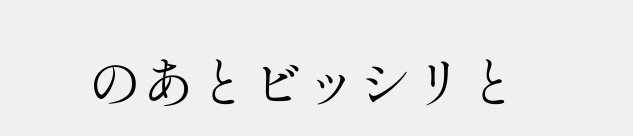のあとビッシリと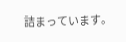詰まっています。